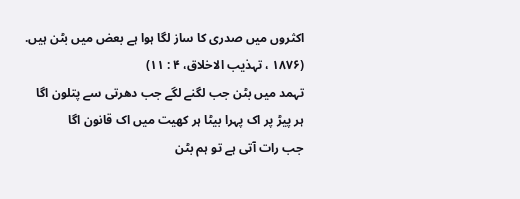اکثروں میں صدری کا ساز لگا ہوا ہے بعض میں بٹن ہیں.
(۱۸۷۶ ، تہذیب الاخلاق، ۴ : ۱۱)
تہمد میں بٹن جب لگنے لگے جب دھرتی سے پتلون اگا
ہر پیڑ پر اک پہرا بیٹا ہر کھیت میں اک قانون اگا
جب رات آتی ہے تو ہم بٹن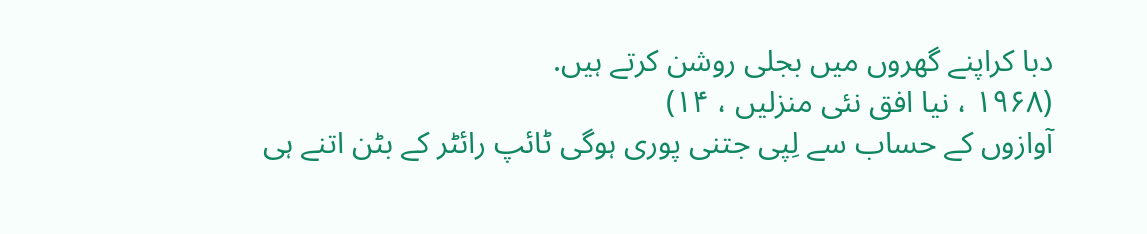دبا کراپنے گھروں میں بجلی روشن کرتے ہیں.
(۱۹۶۸ ، نیا افق نئی منزلیں ، ۱۴)
آوازوں کے حساب سے لِپی جتنی پوری ہوگی ٹائپ رائٹر کے بٹن اتنے ہی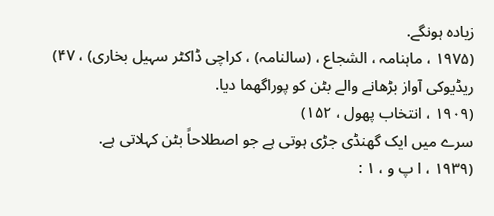زیادہ ہونگے.
(۱۹۷۵ ، ماہنامہ ، الشجاع ، (سالنامہ) ، کراچی ڈاکٹر سہیل بخاری) ، ۴۷)
ریڈیوکی آواز بڑھانے والے بٹن کو پوراگھما دیا.
(۱۹۰۹ ، انتخاب پھول ، ۱۵۲)
سرے میں ایک گھنڈی جڑی ہوتی ہے جو اصطلاحاً بٹن کہلاتی ہے.
(۱۹۳۹ ، ا پ و ، ۱ :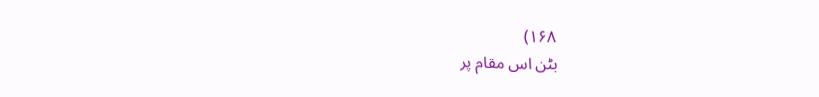۱۶۸)
بٹن اس مقام پر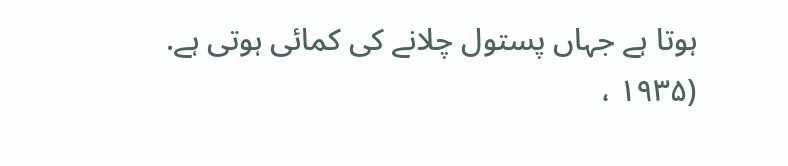ہوتا ہے جہاں پستول چلانے کی کمائی ہوتی ہے.
(۱۹۳۵ ،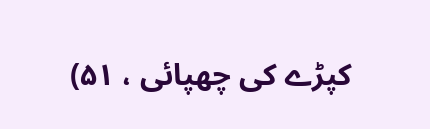کپڑے کی چھپائی ، ۵۱)